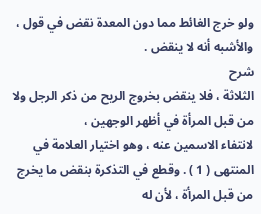ولو خرج الغائط مما دون المعدة نقض في قول ، والأشبه أنه لا ينقض .
شرح
الثلاثة ، فلا ينقض بخروج الريح من ذكر الرجل ولا من قبل المرأة في أظهر الوجهين ،
لانتفاء الاسمين عنه ، وهو اختيار العلامة في المنتهى ( 1 ) . وقطع في التذكرة بنقض ما يخرج
من قبل المرأة ، لأن له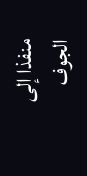منفذا إلى الجوف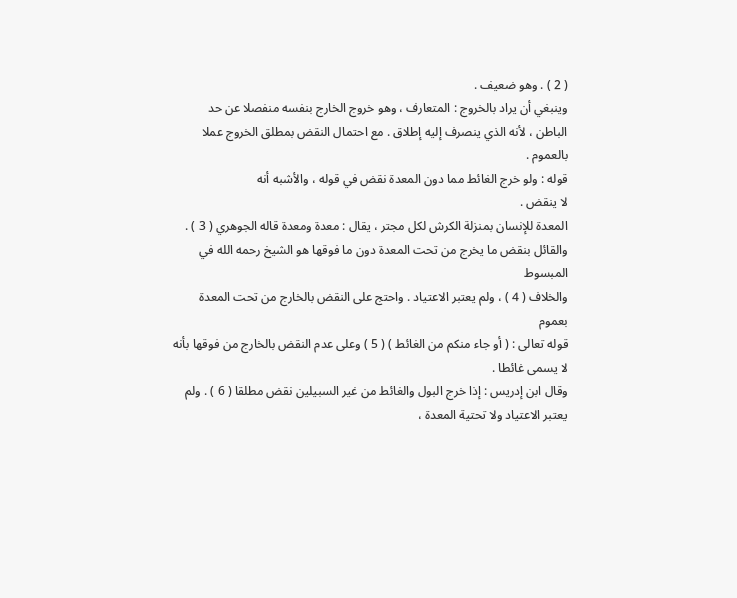( 2 ) . وهو ضعيف .
وينبغي أن يراد بالخروج : المتعارف ، وهو خروج الخارج بنفسه منفصلا عن حد
الباطن ، لأنه الذي ينصرف إليه إطلاق . مع احتمال النقض بمطلق الخروج عملا
بالعموم .
قوله : ولو خرج الغائط مما دون المعدة نقض في قوله ، والأشبه أنه
لا ينقض .
المعدة للإنسان بمنزلة الكرش لكل مجتر ، يقال : معدة ومعدة قاله الجوهري ( 3 ) .
والقائل بنقض ما يخرج من تحت المعدة دون ما فوقها هو الشيخ رحمه الله في المبسوط
والخلاف ( 4 ) ، ولم يعتبر الاعتياد . واحتج على النقض بالخارج من تحت المعدة بعموم
قوله تعالى : ( أو جاء منكم من الغائط ) ( 5 ) وعلى عدم النقض بالخارج من فوقها بأنه
لا يسمى غائطا .
وقال ابن إدريس : إذا خرج البول والغائط من غير السبيلين نقض مطلقا ( 6 ) . ولم
يعتبر الاعتياد ولا تحتية المعدة ،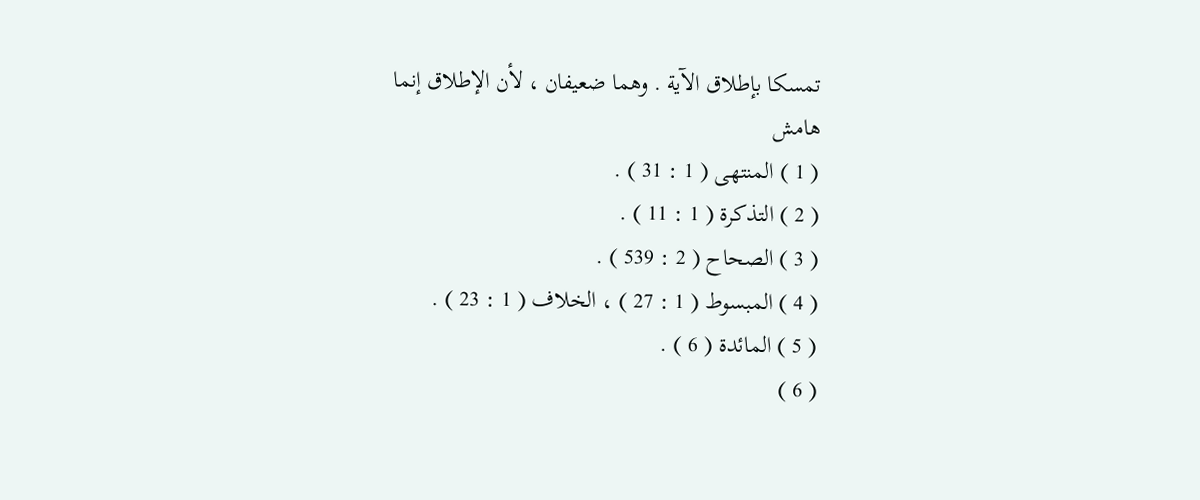تمسكا بإطلاق الآية . وهما ضعيفان ، لأن الإطلاق إنما
هامش
( 1 ) المنتهى ( 1 : 31 ) .
( 2 ) التذكرة ( 1 : 11 ) .
( 3 ) الصحاح ( 2 : 539 ) .
( 4 ) المبسوط ( 1 : 27 ) ، الخلاف ( 1 : 23 ) .
( 5 ) المائدة ( 6 ) .
( 6 )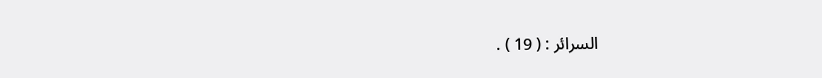السرائر : ( 19 ) .